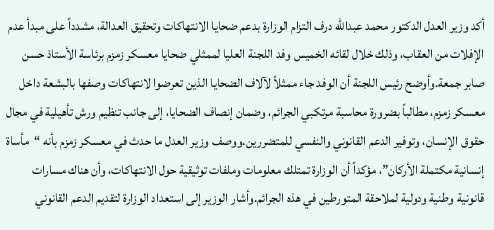أكد وزير العدل الدكتور محمد عبدالله درف التزام الوزارة بدعم ضحايا الانتهاكات وتحقيق العدالة، مشدداً على مبدأ عدم الإفلات من العقاب، وذلك خلال لقائه الخميس وفد اللجنة العليا لممثلي ضحايا معسكر زمزم برئاسة الأستاذ حسن صابر جمعة.وأوضح رئيس اللجنة أن الوفد جاء ممثلاً لآلاف الضحايا الذين تعرضوا لانتهاكات وصفها بالبشعة داخل معسكر زمزم، مطالباً بضرورة محاسبة مرتكبي الجرائم، وضمان إنصاف الضحايا، إلى جانب تنظيم ورش تأهيلية في مجال حقوق الإنسان، وتوفير الدعم القانوني والنفسي للمتضررين.ووصف وزير العدل ما حدث في معسكر زمزم بأنه “مأساة إنسانية مكتملة الأركان”، مؤكداً أن الوزارة تمتلك معلومات وملفات توثيقية حول الانتهاكات، وأن هناك مسارات قانونية وطنية ودولية لملاحقة المتورطين في هذه الجرائم.وأشار الوزير إلى استعداد الوزارة لتقديم الدعم القانوني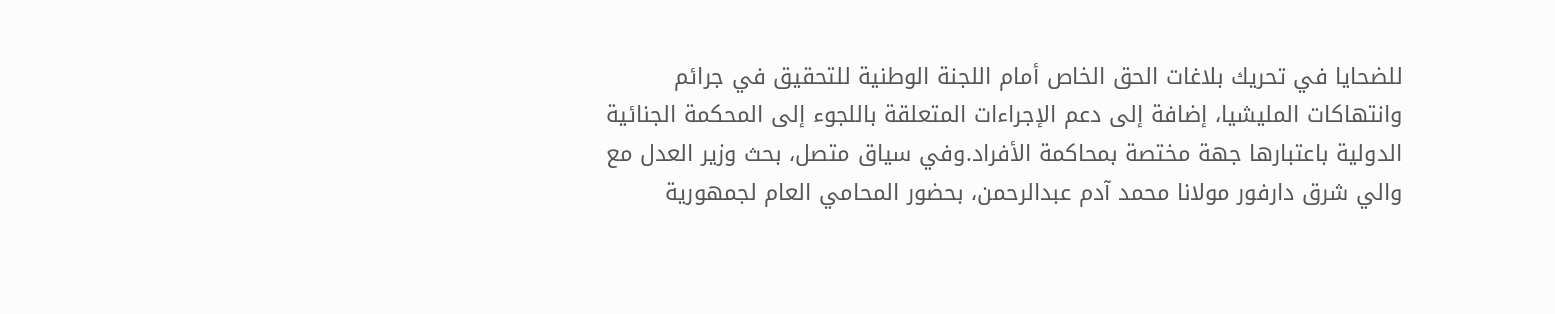للضحايا في تحريك بلاغات الحق الخاص أمام اللجنة الوطنية للتحقيق في جرائم وانتهاكات المليشيا، إضافة إلى دعم الإجراءات المتعلقة باللجوء إلى المحكمة الجنائية الدولية باعتبارها جهة مختصة بمحاكمة الأفراد.وفي سياق متصل، بحث وزير العدل مع والي شرق دارفور مولانا محمد آدم عبدالرحمن، بحضور المحامي العام لجمهورية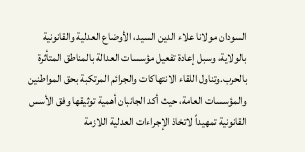السودان مولانا علاء الدين السيد، الأوضاع العدلية والقانونية بالولاية، وسبل إعادة تفعيل مؤسسات العدالة بالمناطق المتأثرة بالحرب.وتناول اللقاء الانتهاكات والجرائم المرتكبة بحق المواطنين والمؤسسات العامة، حيث أكد الجانبان أهمية توثيقها وفق الأسس القانونية تمهيداً لاتخاذ الإجراءات العدلية اللازمة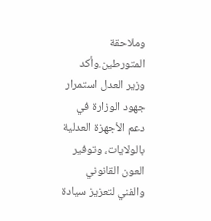وملاحقة المتورطين.وأكد وزير العدل استمرار جهود الوزارة في دعم الأجهزة العدلية بالولايات، وتوفير العون القانوني والفني لتعزيز سيادة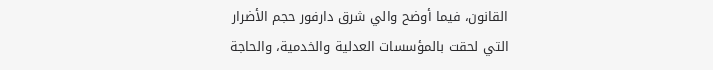القانون، فيما أوضح والي شرق دارفور حجم الأضرار التي لحقت بالمؤسسات العدلية والخدمية، والحاجة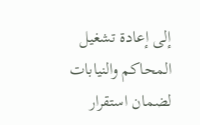إلى إعادة تشغيل المحاكم والنيابات لضمان استقرار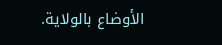الأوضاع بالولاية.